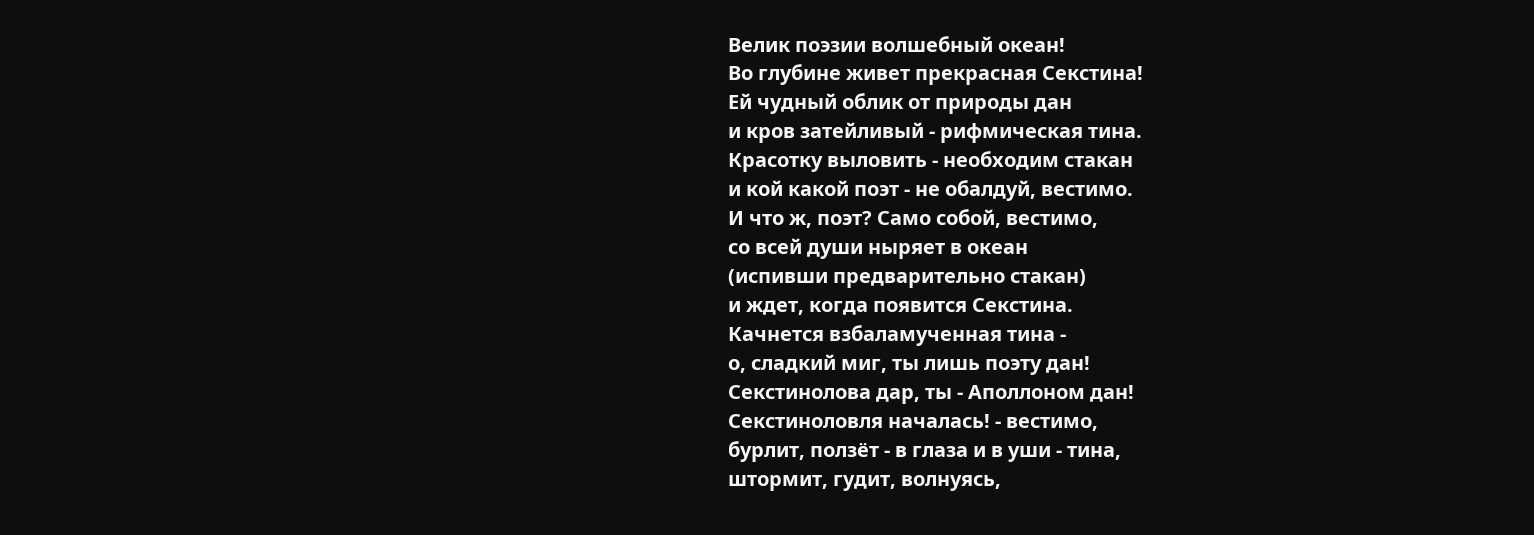Велик поэзии волшебный океан!
Во глубине живет прекрасная Секстина!
Ей чудный облик от природы дан
и кров затейливый - рифмическая тина.
Красотку выловить - необходим стакан
и кой какой поэт - не обалдуй, вестимо.
И что ж, поэт? Само собой, вестимо,
со всей души ныряет в океан
(испивши предварительно стакан)
и ждет, когда появится Секстина.
Качнется взбаламученная тина -
о, сладкий миг, ты лишь поэту дан!
Секстинолова дар, ты - Аполлоном дан!
Секстиноловля началась! - вестимо,
бурлит, ползёт - в глаза и в уши - тина,
штормит, гудит, волнуясь,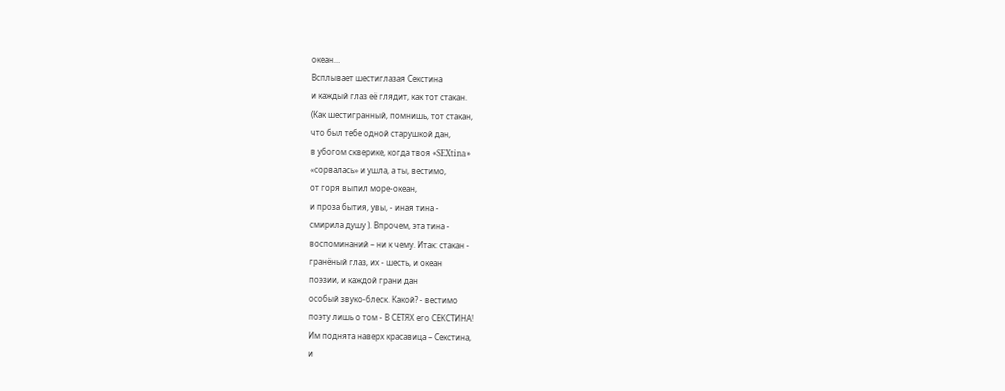океан…
Всплывает шестиглазая Секстина
и каждый глаз её глядит, как тот стакан.
(Как шестигранный, помнишь, тот стакан,
что был тебе одной старушкой дан,
в убогом скверике, когда твоя «SEXtina»
«сорвалась» и ушла, а ты, вестимо,
от горя выпил море-океан,
и проза бытия, увы, - иная тина -
смирила душу ). Впрочем, эта тина -
воспоминаний – ни к чему. Итак: стакан -
гранёный глаз, их - шесть, и океан
поэзии, и каждой грани дан
особый звуко-блеск. Какой? - вестимо
поэту лишь о том - В СЕТЯХ его СЕКСТИНА!
Им поднята наверх красавица – Секстина,
и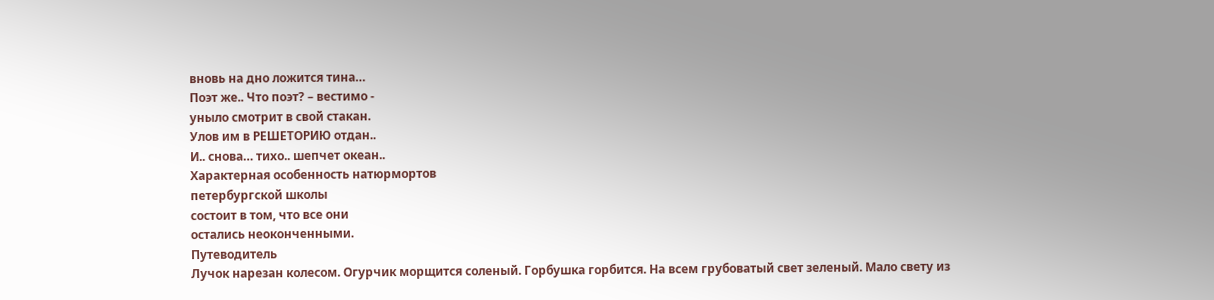вновь на дно ложится тина…
Поэт же.. Что поэт? – вестимо -
уныло смотрит в свой стакан.
Улов им в РЕШЕТОРИЮ отдан..
И.. снова… тихо.. шепчет океан..
Характерная особенность натюрмортов
петербургской школы
состоит в том, что все они
остались неоконченными.
Путеводитель
Лучок нарезан колесом. Огурчик морщится соленый. Горбушка горбится. На всем грубоватый свет зеленый. Мало свету из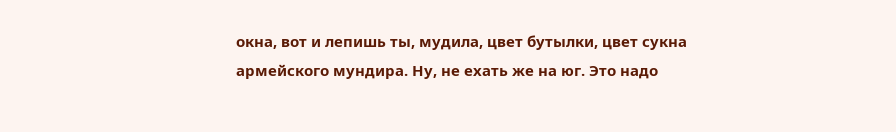окна, вот и лепишь ты, мудила, цвет бутылки, цвет сукна армейского мундира. Ну, не ехать же на юг. Это надо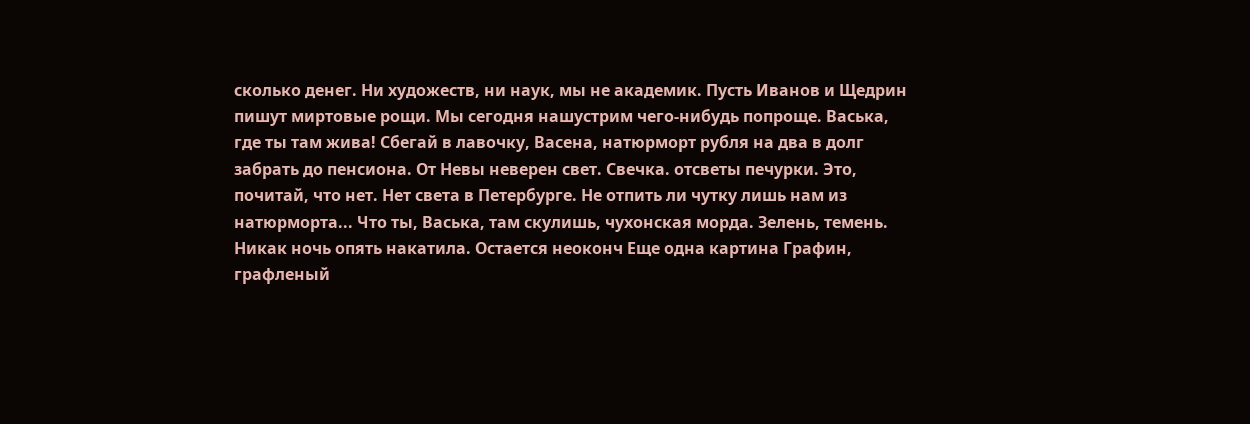сколько денег. Ни художеств, ни наук, мы не академик. Пусть Иванов и Щедрин пишут миртовые рощи. Мы сегодня нашустрим чего-нибудь попроще. Васька, где ты там жива! Сбегай в лавочку, Васена, натюрморт рубля на два в долг забрать до пенсиона. От Невы неверен свет. Свечка. отсветы печурки. Это, почитай, что нет. Нет света в Петербурге. Не отпить ли чутку лишь нам из натюрморта... Что ты, Васька, там скулишь, чухонская морда. Зелень, темень. Никак ночь опять накатила. Остается неоконч Еще одна картина Графин, графленый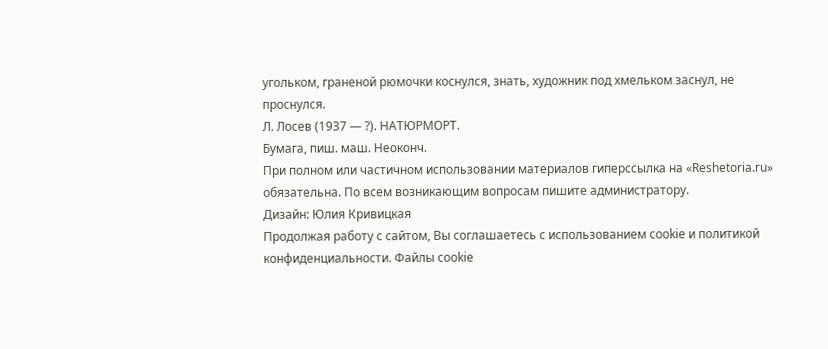угольком, граненой рюмочки коснулся, знать, художник под хмельком заснул, не проснулся.
Л. Лосев (1937 — ?). НАТЮРМОРТ.
Бумага, пиш. маш. Неоконч.
При полном или частичном использовании материалов гиперссылка на «Reshetoria.ru» обязательна. По всем возникающим вопросам пишите администратору.
Дизайн: Юлия Кривицкая
Продолжая работу с сайтом, Вы соглашаетесь с использованием cookie и политикой конфиденциальности. Файлы cookie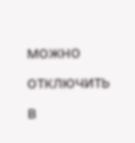можно отключить в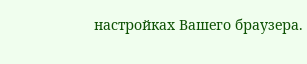настройках Вашего браузера.